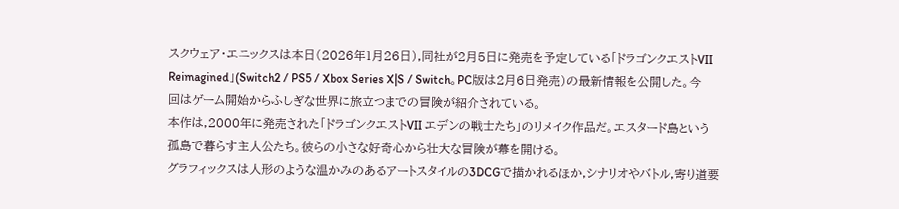スクウェア・エニックスは本日(2026年1月26日),同社が2月5日に発売を予定している「ドラゴンクエストVII Reimagined」(Switch2 / PS5 / Xbox Series X|S / Switch。PC版は2月6日発売)の最新情報を公開した。今回はゲーム開始からふしぎな世界に旅立つまでの冒険が紹介されている。
本作は,2000年に発売された「ドラゴンクエストVII エデンの戦士たち」のリメイク作品だ。エスタード島という孤島で暮らす主人公たち。彼らの小さな好奇心から壮大な冒険が幕を開ける。
グラフィックスは人形のような温かみのあるアートスタイルの3DCGで描かれるほか,シナリオやバトル,寄り道要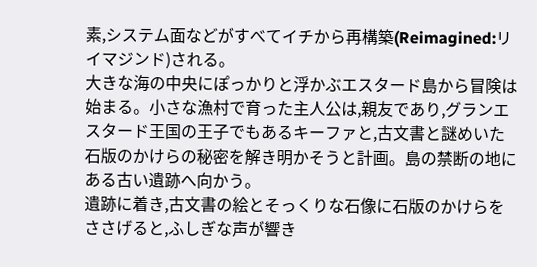素,システム面などがすべてイチから再構築(Reimagined:リイマジンド)される。
大きな海の中央にぽっかりと浮かぶエスタード島から冒険は始まる。小さな漁村で育った主人公は,親友であり,グランエスタード王国の王子でもあるキーファと,古文書と謎めいた石版のかけらの秘密を解き明かそうと計画。島の禁断の地にある古い遺跡へ向かう。
遺跡に着き,古文書の絵とそっくりな石像に石版のかけらをささげると,ふしぎな声が響き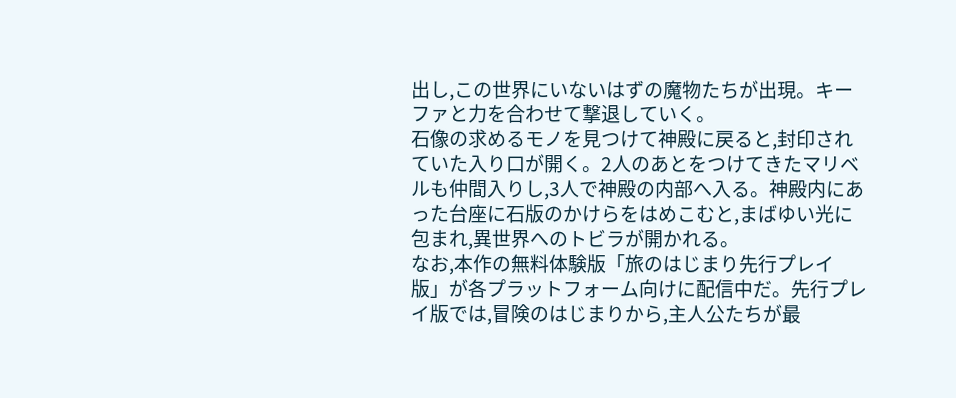出し,この世界にいないはずの魔物たちが出現。キーファと力を合わせて撃退していく。
石像の求めるモノを見つけて神殿に戻ると,封印されていた入り口が開く。2人のあとをつけてきたマリベルも仲間入りし,3人で神殿の内部へ入る。神殿内にあった台座に石版のかけらをはめこむと,まばゆい光に包まれ,異世界へのトビラが開かれる。
なお,本作の無料体験版「旅のはじまり先行プレイ版」が各プラットフォーム向けに配信中だ。先行プレイ版では,冒険のはじまりから,主人公たちが最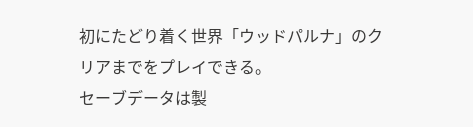初にたどり着く世界「ウッドパルナ」のクリアまでをプレイできる。
セーブデータは製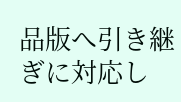品版へ引き継ぎに対応し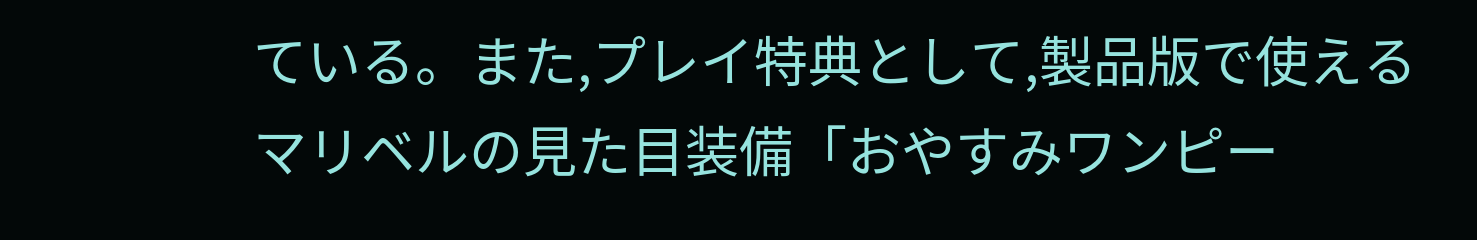ている。また,プレイ特典として,製品版で使えるマリベルの見た目装備「おやすみワンピー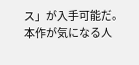ス」が入手可能だ。
本作が気になる人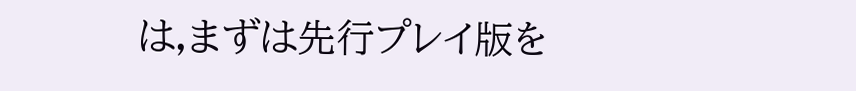は,まずは先行プレイ版を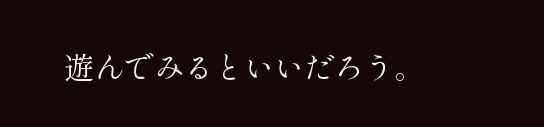遊んでみるといいだろう。